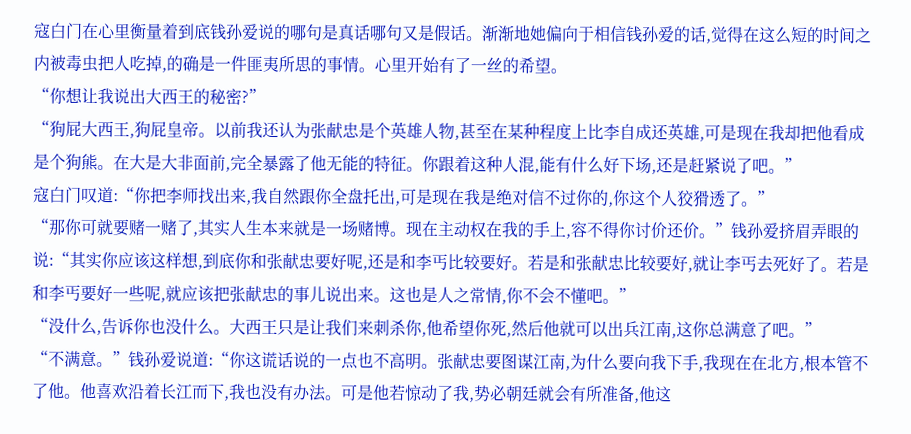寇白门在心里衡量着到底钱孙爱说的哪句是真话哪句又是假话。渐渐地她偏向于相信钱孙爱的话,觉得在这么短的时间之内被毒虫把人吃掉,的确是一件匪夷所思的事情。心里开始有了一丝的希望。
“你想让我说出大西王的秘密?”
“狗屁大西王,狗屁皇帝。以前我还认为张献忠是个英雄人物,甚至在某种程度上比李自成还英雄,可是现在我却把他看成是个狗熊。在大是大非面前,完全暴露了他无能的特征。你跟着这种人混,能有什么好下场,还是赶紧说了吧。”
寇白门叹道:“你把李师找出来,我自然跟你全盘托出,可是现在我是绝对信不过你的,你这个人狡猾透了。”
“那你可就要赌一赌了,其实人生本来就是一场赌博。现在主动权在我的手上,容不得你讨价还价。”钱孙爱挤眉弄眼的说:“其实你应该这样想,到底你和张献忠要好呢,还是和李丐比较要好。若是和张献忠比较要好,就让李丐去死好了。若是和李丐要好一些呢,就应该把张献忠的事儿说出来。这也是人之常情,你不会不懂吧。”
“没什么,告诉你也没什么。大西王只是让我们来刺杀你,他希望你死,然后他就可以出兵江南,这你总满意了吧。”
“不满意。”钱孙爱说道:“你这谎话说的一点也不高明。张献忠要图谋江南,为什么要向我下手,我现在在北方,根本管不了他。他喜欢沿着长江而下,我也没有办法。可是他若惊动了我,势必朝廷就会有所准备,他这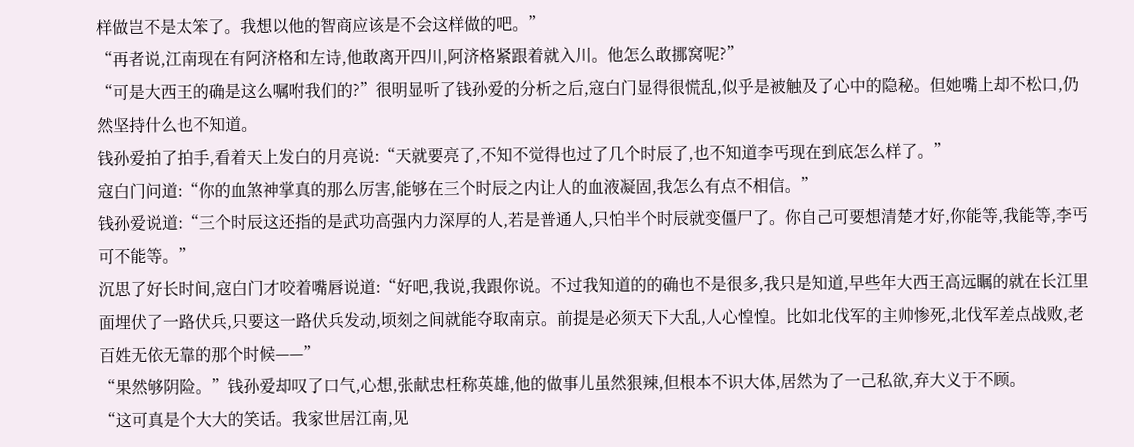样做岂不是太笨了。我想以他的智商应该是不会这样做的吧。”
“再者说,江南现在有阿济格和左诗,他敢离开四川,阿济格紧跟着就入川。他怎么敢挪窝呢?”
“可是大西王的确是这么嘱咐我们的?”很明显听了钱孙爱的分析之后,寇白门显得很慌乱,似乎是被触及了心中的隐秘。但她嘴上却不松口,仍然坚持什么也不知道。
钱孙爱拍了拍手,看着天上发白的月亮说:“天就要亮了,不知不觉得也过了几个时辰了,也不知道李丐现在到底怎么样了。”
寇白门问道:“你的血煞神掌真的那么厉害,能够在三个时辰之内让人的血液凝固,我怎么有点不相信。”
钱孙爱说道:“三个时辰这还指的是武功高强内力深厚的人,若是普通人,只怕半个时辰就变僵尸了。你自己可要想清楚才好,你能等,我能等,李丐可不能等。”
沉思了好长时间,寇白门才咬着嘴唇说道:“好吧,我说,我跟你说。不过我知道的的确也不是很多,我只是知道,早些年大西王高远瞩的就在长江里面埋伏了一路伏兵,只要这一路伏兵发动,顷刻之间就能夺取南京。前提是必须天下大乱,人心惶惶。比如北伐军的主帅惨死,北伐军差点战败,老百姓无依无靠的那个时候——”
“果然够阴险。”钱孙爱却叹了口气,心想,张献忠枉称英雄,他的做事儿虽然狠辣,但根本不识大体,居然为了一己私欲,弃大义于不顾。
“这可真是个大大的笑话。我家世居江南,见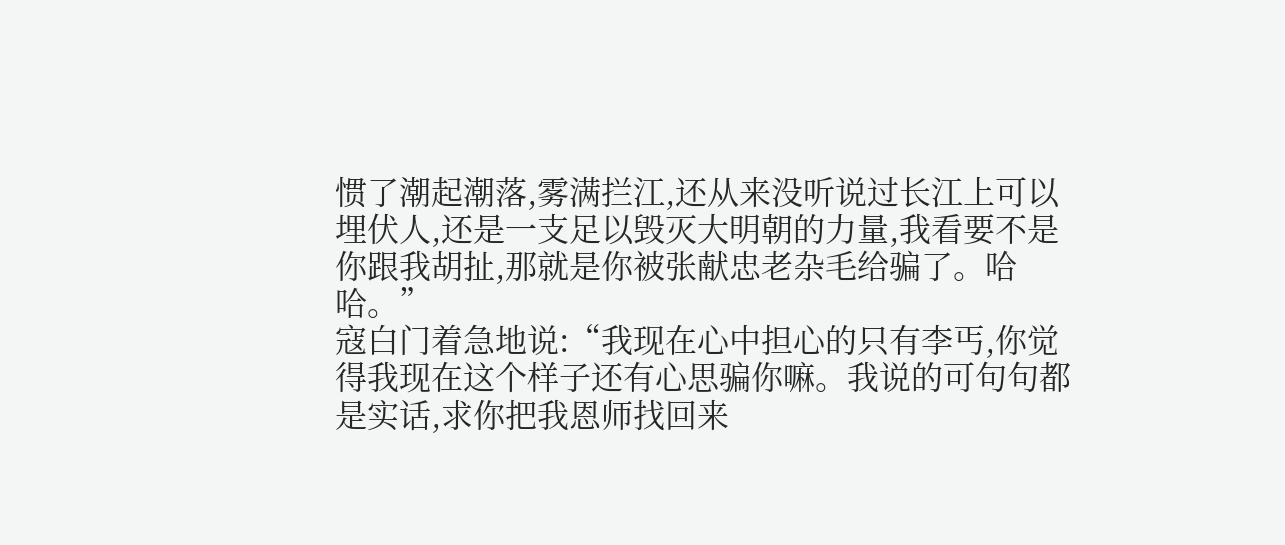惯了潮起潮落,雾满拦江,还从来没听说过长江上可以埋伏人,还是一支足以毁灭大明朝的力量,我看要不是你跟我胡扯,那就是你被张献忠老杂毛给骗了。哈哈。”
寇白门着急地说:“我现在心中担心的只有李丐,你觉得我现在这个样子还有心思骗你嘛。我说的可句句都是实话,求你把我恩师找回来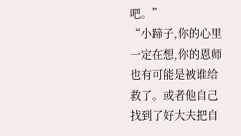吧。”
“小蹄子,你的心里一定在想,你的恩师也有可能是被谁给救了。或者他自己找到了好大夫把自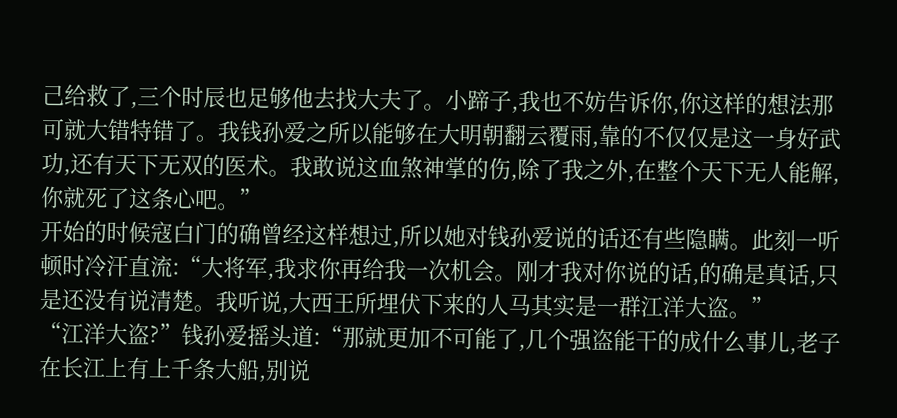己给救了,三个时辰也足够他去找大夫了。小蹄子,我也不妨告诉你,你这样的想法那可就大错特错了。我钱孙爱之所以能够在大明朝翻云覆雨,靠的不仅仅是这一身好武功,还有天下无双的医术。我敢说这血煞神掌的伤,除了我之外,在整个天下无人能解,你就死了这条心吧。”
开始的时候寇白门的确曾经这样想过,所以她对钱孙爱说的话还有些隐瞒。此刻一听顿时冷汗直流:“大将军,我求你再给我一次机会。刚才我对你说的话,的确是真话,只是还没有说清楚。我听说,大西王所埋伏下来的人马其实是一群江洋大盗。”
“江洋大盗?”钱孙爱摇头道:“那就更加不可能了,几个强盗能干的成什么事儿,老子在长江上有上千条大船,别说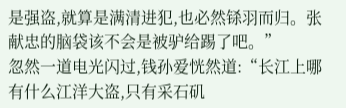是强盗,就算是满清进犯,也必然铩羽而归。张献忠的脑袋该不会是被驴给踢了吧。”
忽然一道电光闪过,钱孙爱恍然道:“长江上哪有什么江洋大盗,只有采石矶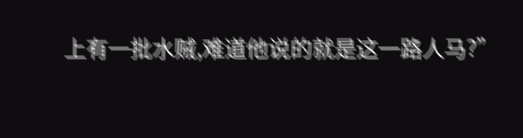上有一批水贼,难道他说的就是这一路人马?”